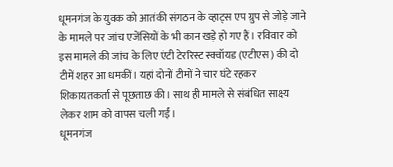धूमनगंज के युवक को आतंकी संगठन के व्हाट्स एप ग्रुप से जोड़े जाने के मामले पर जांच एजेंसियों के भी कान खड़े हो गए हैं। रविवार को इस मामले की जांच के लिए एंटी टेररिस्ट स्क्वॉयड (एटीएस) की दो टीमें शहर आ धमकीं। यहां दोनों टीमों ने चार घंटे रहकर शिकायतकर्ता से पूछताछ की। साथ ही मामले से संबंधित साक्ष्य लेकर शाम को वापस चली गईं।
धूमनगंज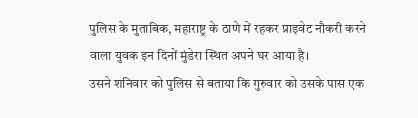पुलिस के मुताबिक, महाराष्ट्र के ठाणे में रहकर प्राइवेट नौकरी करने वाला युवक इन दिनों मुंडेरा स्थित अपने घर आया है।
उसने शनिवार को पुलिस से बताया कि गुरुवार को उसके पास एक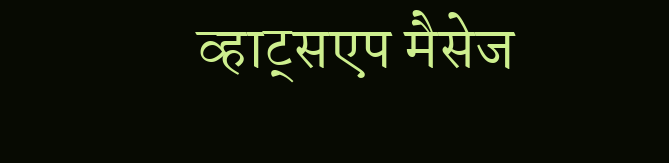व्हाट्सएप मैसेज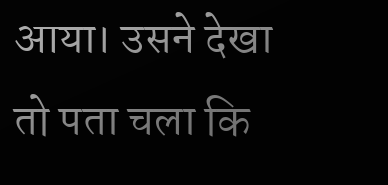आया। उसने देखा तो पता चला कि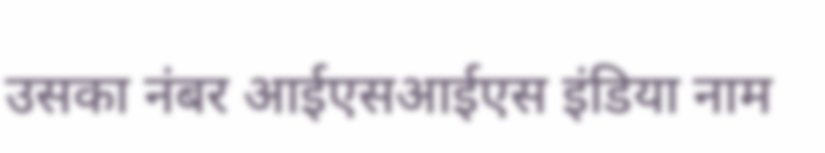उसका नंबर आईएसआईएस इंडिया नाम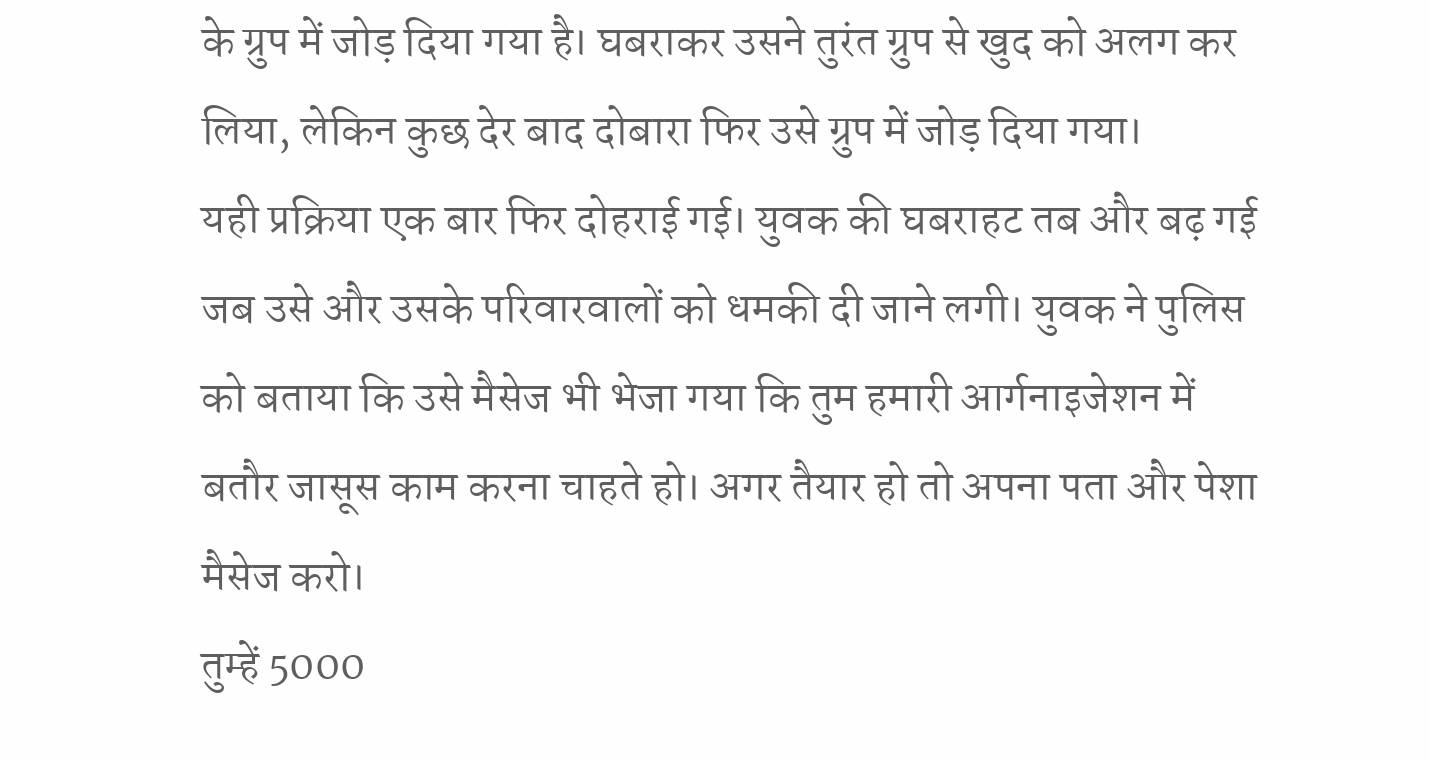के ग्रुप में जोड़ दिया गया है। घबराकर उसने तुरंत ग्रुप से खुद को अलग कर लिया, लेकिन कुछ देर बाद दोबारा फिर उसे ग्रुप में जोड़ दिया गया।
यही प्रक्रिया एक बार फिर दोहराई गई। युवक की घबराहट तब और बढ़ गई जब उसे और उसके परिवारवालों को धमकी दी जाने लगी। युवक ने पुलिस को बताया कि उसे मैसेज भी भेजा गया कि तुम हमारी आर्गनाइजेशन में बतौर जासूस काम करना चाहते हो। अगर तैयार हो तो अपना पता और पेशा मैसेज करो।
तुम्हें 5000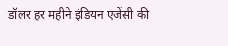डॉलर हर महीने इंडियन एजेंसी की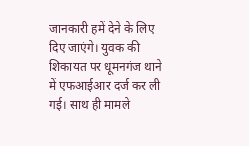जानकारी हमें देने के लिए दिए जाएंगे। युवक की शिकायत पर धूमनगंज थाने में एफआईआर दर्ज कर ली गई। साथ ही मामले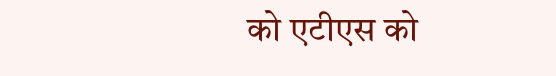को एटीएस को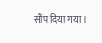सौंप दिया गया।